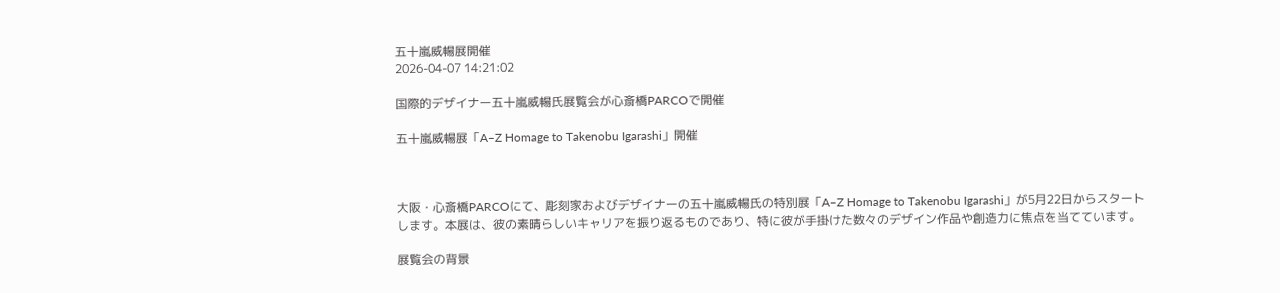五十嵐威暢展開催
2026-04-07 14:21:02

国際的デザイナー五十嵐威暢氏展覧会が心斎橋PARCOで開催

五十嵐威暢展「A–Z Homage to Takenobu Igarashi」開催



大阪・心斎橋PARCOにて、彫刻家およびデザイナーの五十嵐威暢氏の特別展「A–Z Homage to Takenobu Igarashi」が5月22日からスタートします。本展は、彼の素晴らしいキャリアを振り返るものであり、特に彼が手掛けた数々のデザイン作品や創造力に焦点を当てています。

展覧会の背景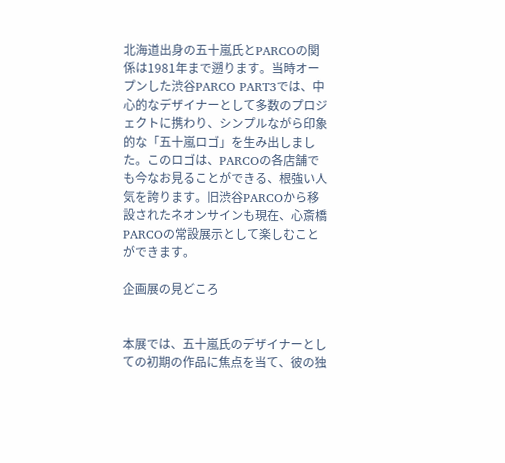北海道出身の五十嵐氏とPARCOの関係は1981年まで遡ります。当時オープンした渋谷PARCO PART3では、中心的なデザイナーとして多数のプロジェクトに携わり、シンプルながら印象的な「五十嵐ロゴ」を生み出しました。このロゴは、PARCOの各店舗でも今なお見ることができる、根強い人気を誇ります。旧渋谷PARCOから移設されたネオンサインも現在、心斎橋PARCOの常設展示として楽しむことができます。

企画展の見どころ


本展では、五十嵐氏のデザイナーとしての初期の作品に焦点を当て、彼の独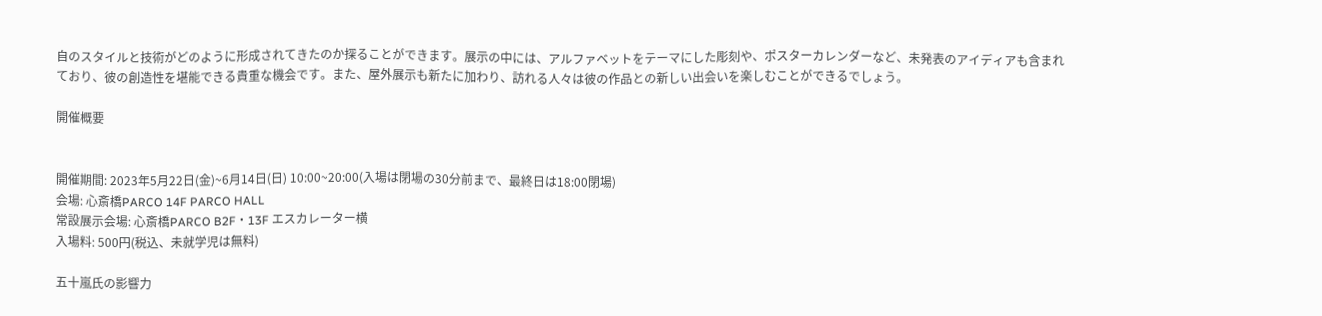自のスタイルと技術がどのように形成されてきたのか探ることができます。展示の中には、アルファベットをテーマにした彫刻や、ポスターカレンダーなど、未発表のアイディアも含まれており、彼の創造性を堪能できる貴重な機会です。また、屋外展示も新たに加わり、訪れる人々は彼の作品との新しい出会いを楽しむことができるでしょう。

開催概要


開催期間: 2023年5月22日(金)~6月14日(日) 10:00~20:00(入場は閉場の30分前まで、最終日は18:00閉場)
会場: 心斎橋PARCO 14F PARCO HALL
常設展示会場: 心斎橋PARCO B2F・13F エスカレーター横
入場料: 500円(税込、未就学児は無料)

五十嵐氏の影響力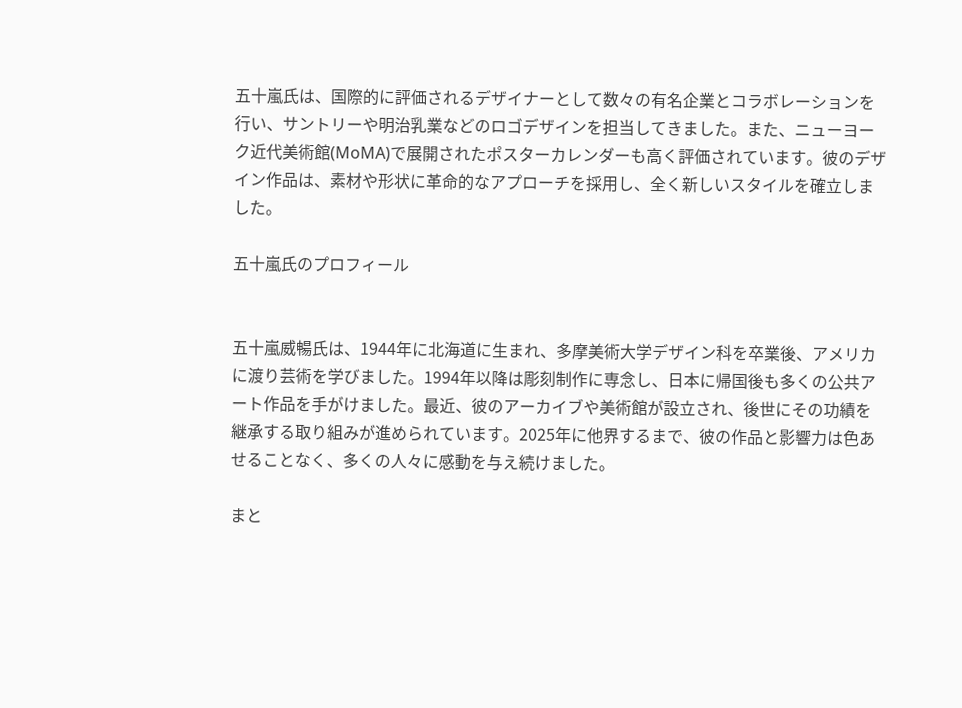五十嵐氏は、国際的に評価されるデザイナーとして数々の有名企業とコラボレーションを行い、サントリーや明治乳業などのロゴデザインを担当してきました。また、ニューヨーク近代美術館(MoMA)で展開されたポスターカレンダーも高く評価されています。彼のデザイン作品は、素材や形状に革命的なアプローチを採用し、全く新しいスタイルを確立しました。

五十嵐氏のプロフィール


五十嵐威暢氏は、1944年に北海道に生まれ、多摩美術大学デザイン科を卒業後、アメリカに渡り芸術を学びました。1994年以降は彫刻制作に専念し、日本に帰国後も多くの公共アート作品を手がけました。最近、彼のアーカイブや美術館が設立され、後世にその功績を継承する取り組みが進められています。2025年に他界するまで、彼の作品と影響力は色あせることなく、多くの人々に感動を与え続けました。

まと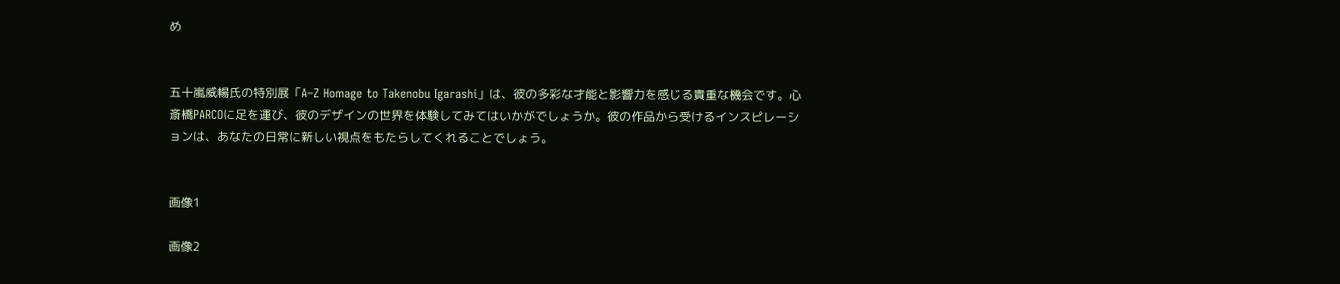め


五十嵐威暢氏の特別展「A–Z Homage to Takenobu Igarashi」は、彼の多彩な才能と影響力を感じる貴重な機会です。心斎橋PARCOに足を運び、彼のデザインの世界を体験してみてはいかがでしょうか。彼の作品から受けるインスピレーションは、あなたの日常に新しい視点をもたらしてくれることでしょう。


画像1

画像2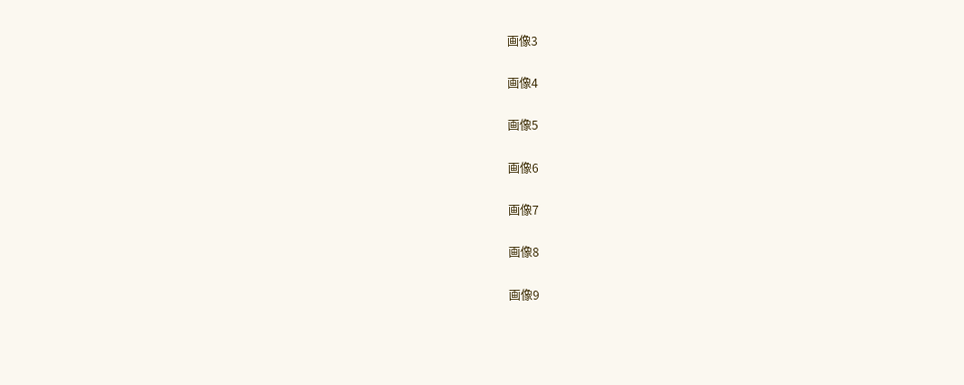画像3

画像4

画像5

画像6

画像7

画像8

画像9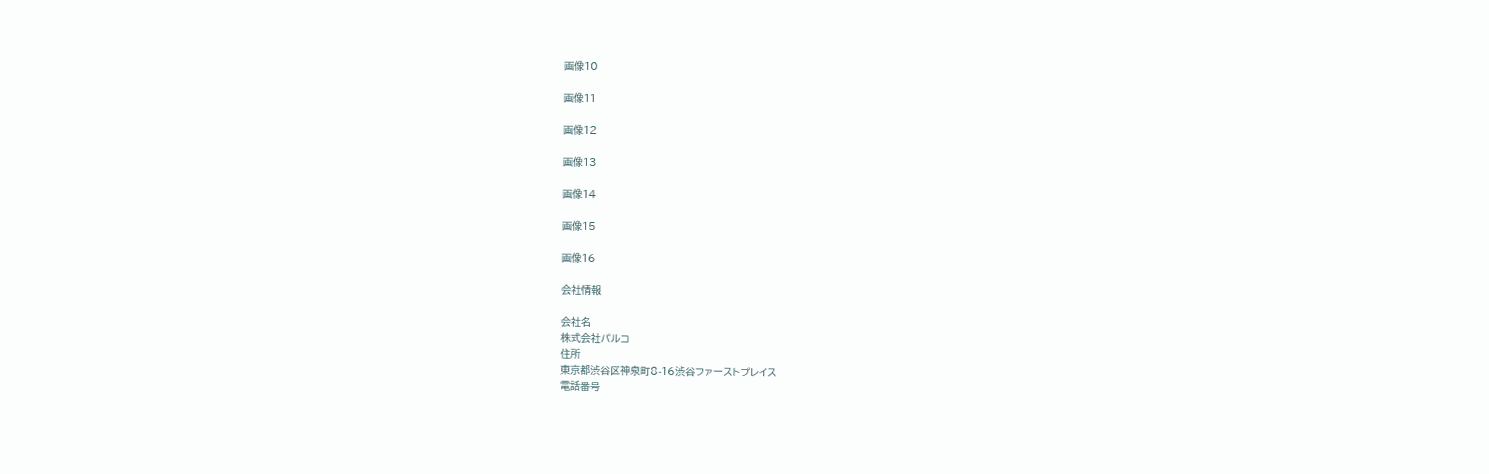画像10

画像11

画像12

画像13

画像14

画像15

画像16

会社情報

会社名
株式会社パルコ
住所
東京都渋谷区神泉町8-16渋谷ファーストプレイス
電話番号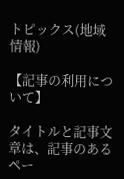トピックス(地域情報)

【記事の利用について】

タイトルと記事文章は、記事のあるペー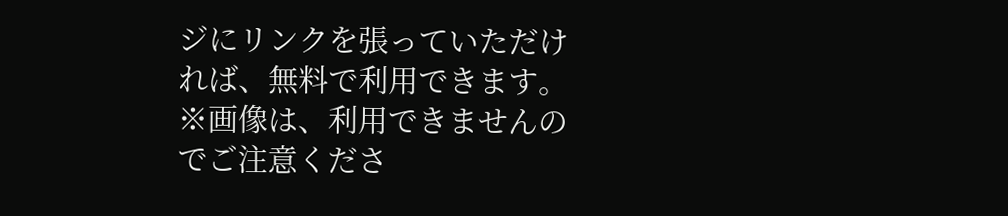ジにリンクを張っていただければ、無料で利用できます。
※画像は、利用できませんのでご注意くださ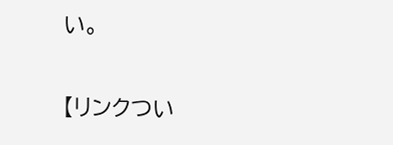い。

【リンクつい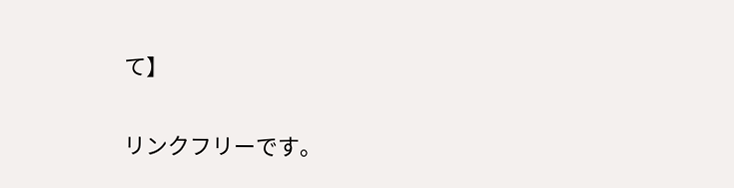て】

リンクフリーです。